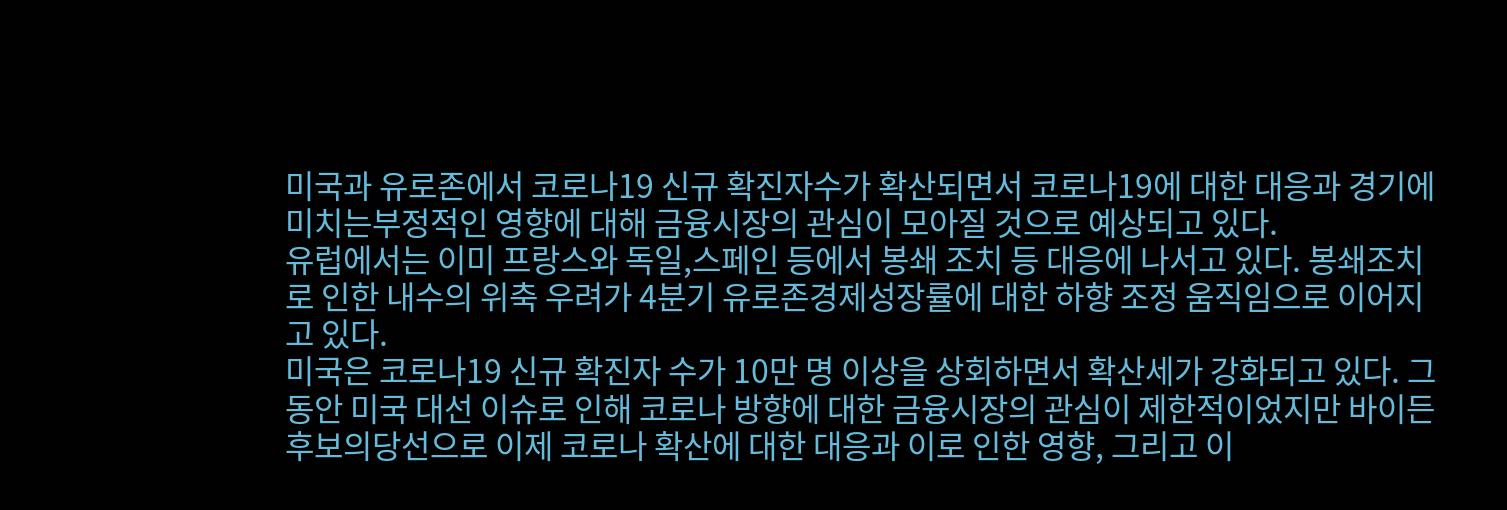미국과 유로존에서 코로나19 신규 확진자수가 확산되면서 코로나19에 대한 대응과 경기에 미치는부정적인 영향에 대해 금융시장의 관심이 모아질 것으로 예상되고 있다.
유럽에서는 이미 프랑스와 독일,스페인 등에서 봉쇄 조치 등 대응에 나서고 있다. 봉쇄조치로 인한 내수의 위축 우려가 4분기 유로존경제성장률에 대한 하향 조정 움직임으로 이어지고 있다.
미국은 코로나19 신규 확진자 수가 10만 명 이상을 상회하면서 확산세가 강화되고 있다. 그동안 미국 대선 이슈로 인해 코로나 방향에 대한 금융시장의 관심이 제한적이었지만 바이든 후보의당선으로 이제 코로나 확산에 대한 대응과 이로 인한 영향, 그리고 이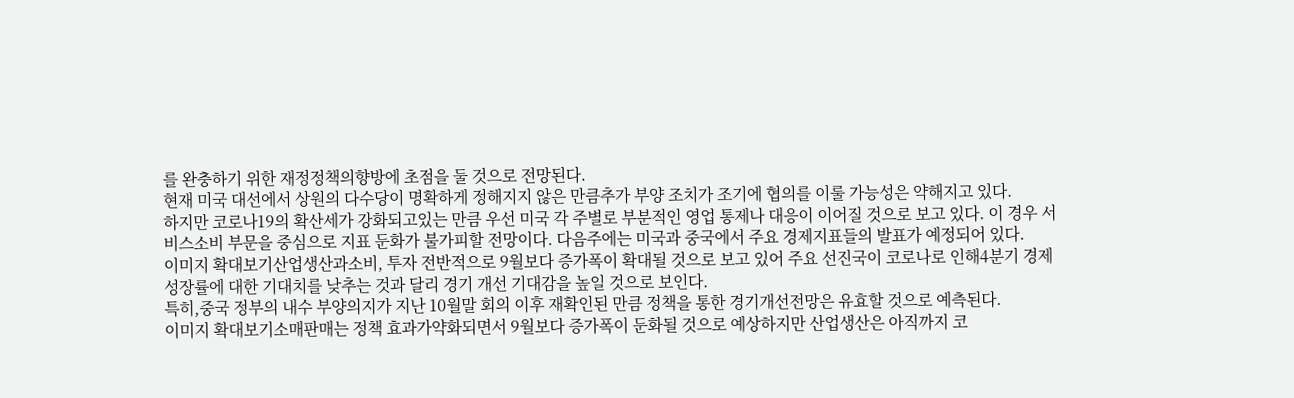를 완충하기 위한 재정정책의향방에 초점을 둘 것으로 전망된다.
현재 미국 대선에서 상원의 다수당이 명확하게 정해지지 않은 만큼추가 부양 조치가 조기에 협의를 이룰 가능성은 약해지고 있다.
하지만 코로나19의 확산세가 강화되고있는 만큼 우선 미국 각 주별로 부분적인 영업 통제나 대응이 이어질 것으로 보고 있다. 이 경우 서비스소비 부문을 중심으로 지표 둔화가 불가피할 전망이다. 다음주에는 미국과 중국에서 주요 경제지표들의 발표가 예정되어 있다.
이미지 확대보기산업생산과소비, 투자 전반적으로 9월보다 증가폭이 확대될 것으로 보고 있어 주요 선진국이 코로나로 인해4분기 경제성장률에 대한 기대치를 낮추는 것과 달리 경기 개선 기대감을 높일 것으로 보인다.
특히,중국 정부의 내수 부양의지가 지난 10월말 회의 이후 재확인된 만큼 정책을 통한 경기개선전망은 유효할 것으로 예측된다.
이미지 확대보기소매판매는 정책 효과가약화되면서 9월보다 증가폭이 둔화될 것으로 예상하지만 산업생산은 아직까지 코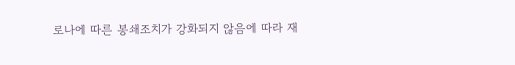로나에 따른 봉쇄조치가 강화되지 않음에 따라 재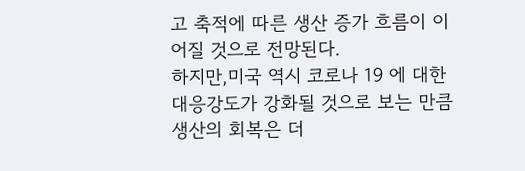고 축적에 따른 생산 증가 흐름이 이어질 것으로 전망된다.
하지만,미국 역시 코로나 19 에 대한 대응강도가 강화될 것으로 보는 만큼 생산의 회복은 더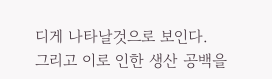디게 나타날것으로 보인다.
그리고 이로 인한 생산 공백을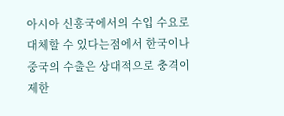아시아 신흥국에서의 수입 수요로 대체할 수 있다는점에서 한국이나 중국의 수출은 상대적으로 충격이 제한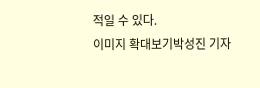적일 수 있다.
이미지 확대보기박성진 기자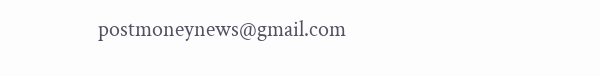postmoneynews@gmail.com